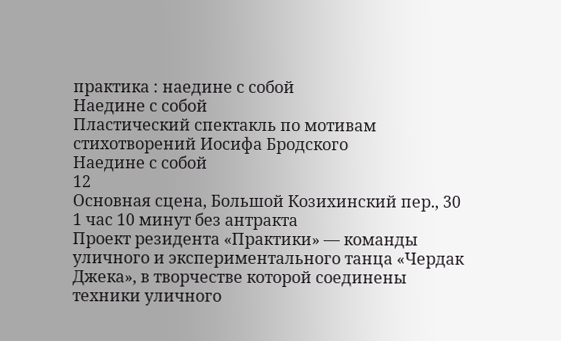практика : наедине с собой
Наедине с собой
Пластический спектакль по мотивам стихотворений Иосифа Бродского
Наедине с собой
12
Основная сцена, Большой Козихинский пер., 30
1 час 10 минут без антракта
Проект резидента «Практики» — команды уличного и экспериментального танца «Чердак Джека», в творчестве которой соединены техники уличного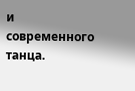и современного танца.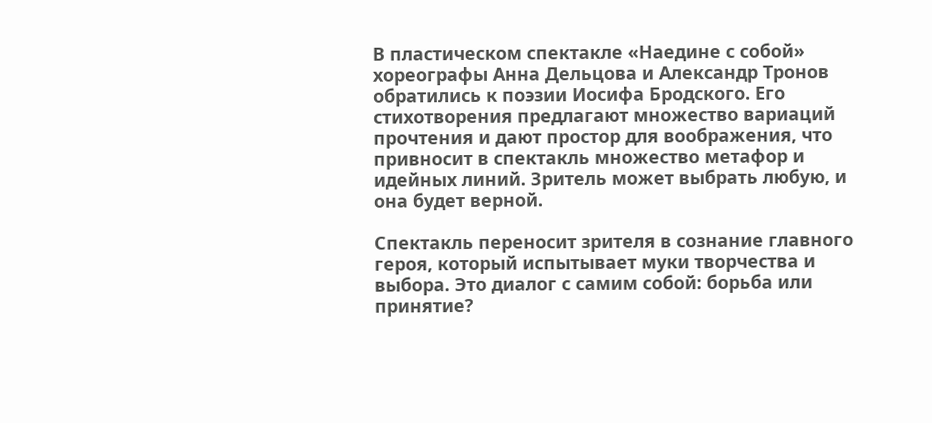В пластическом спектакле «Наедине с собой» хореографы Анна Дельцова и Александр Тронов обратились к поэзии Иосифа Бродского. Его стихотворения предлагают множество вариаций прочтения и дают простор для воображения, что привносит в спектакль множество метафор и идейных линий. Зритель может выбрать любую, и она будет верной.

Спектакль переносит зрителя в сознание главного героя, который испытывает муки творчества и выбора. Это диалог с самим собой: борьба или принятие?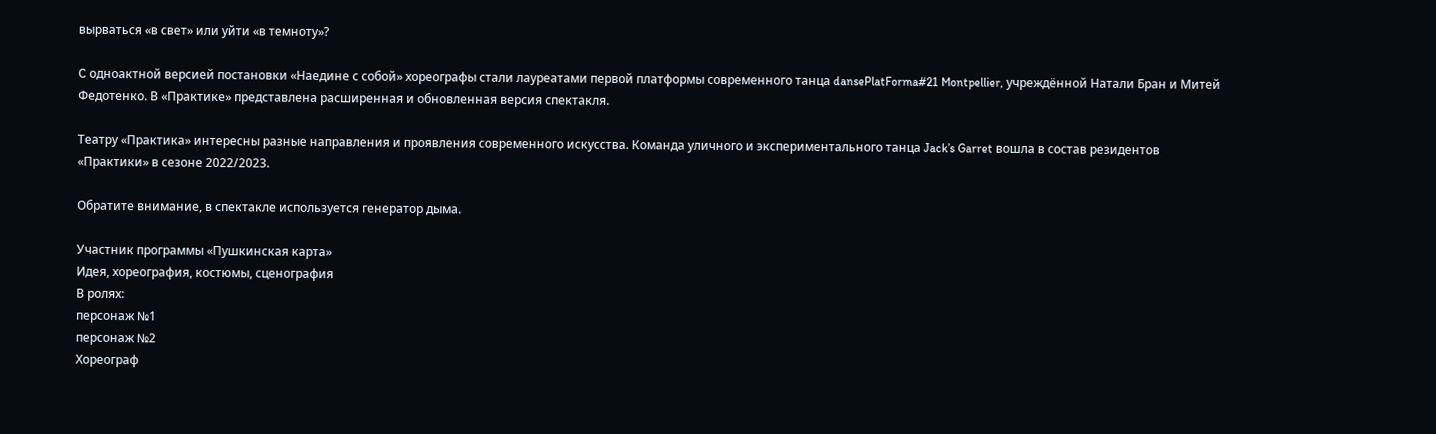вырваться «в свет» или уйти «в темноту»?

C одноактной версией постановки «Наедине с собой» хореографы стали лауреатами первой платформы современного танца dansePlatForma#21 Montpellier, учреждённой Натали Бран и Митей Федотенко. В «Практике» представлена расширенная и обновленная версия спектакля.

Театру «Практика» интересны разные направления и проявления современного искусства. Команда уличного и экспериментального танца Jack’s Garret вошла в состав резидентов «Практики» в сезоне 2022/2023.

Обратите внимание, в спектакле используется генератор дыма.

Участник программы «Пушкинская карта»
Идея, хореография, костюмы, сценография
В ролях:
персонаж №1
персонаж №2
Хореограф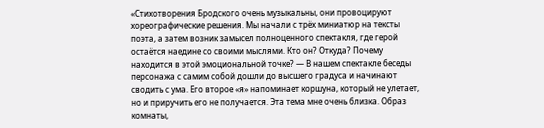«Стихотворения Бродского очень музыкальны, они провоцируют хореографические решения. Мы начали с трёх миниатюр на тексты поэта, а затем возник замысел полноценного спектакля, где герой остаётся наедине со своими мыслями. Кто он? Откуда? Почему находится в этой эмоциональной точке? — В нашем спектакле беседы персонажа с самим собой дошли до высшего градуса и начинают сводить с ума. Его второе «я» напоминает коршуна, который не улетает, но и приручить его не получается. Эта тема мне очень близка. Образ комнаты,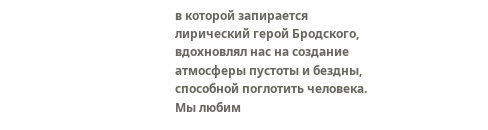в которой запирается лирический герой Бродского, вдохновлял нас на создание атмосферы пустоты и бездны, способной поглотить человека. Мы любим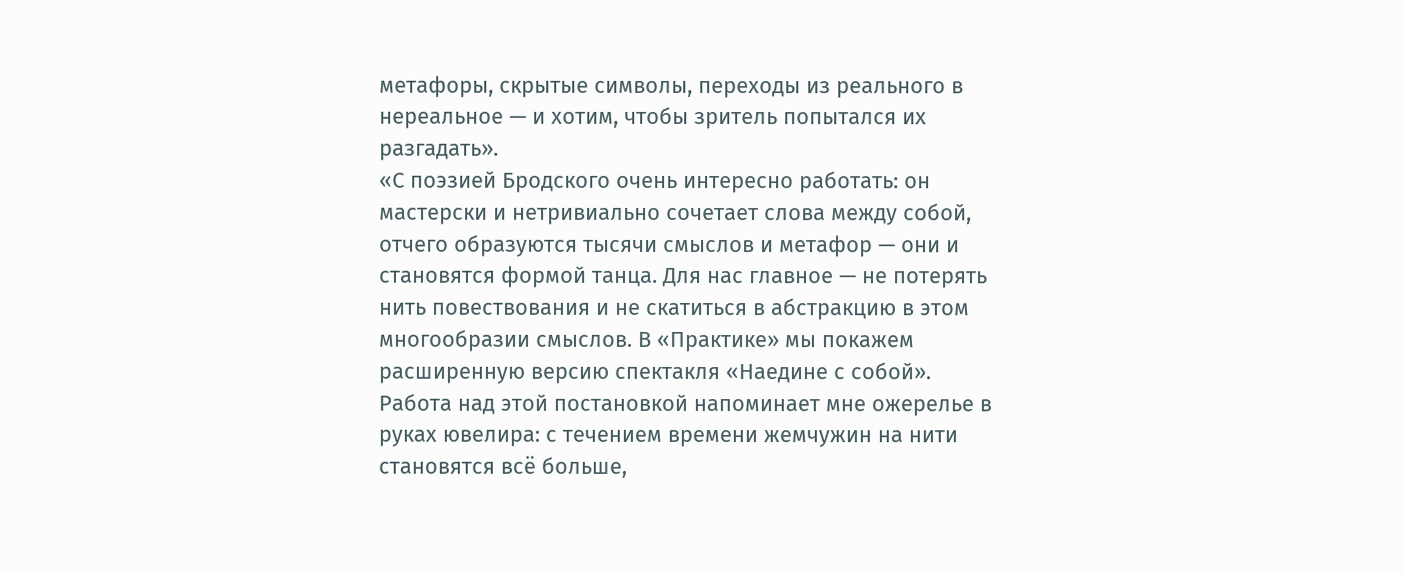метафоры, скрытые символы, переходы из реального в нереальное — и хотим, чтобы зритель попытался их разгадать».
«С поэзией Бродского очень интересно работать: он мастерски и нетривиально сочетает слова между собой, отчего образуются тысячи смыслов и метафор — они и становятся формой танца. Для нас главное — не потерять нить повествования и не скатиться в абстракцию в этом многообразии смыслов. В «Практике» мы покажем расширенную версию спектакля «Наедине с собой». Работа над этой постановкой напоминает мне ожерелье в руках ювелира: с течением времени жемчужин на нити становятся всё больше,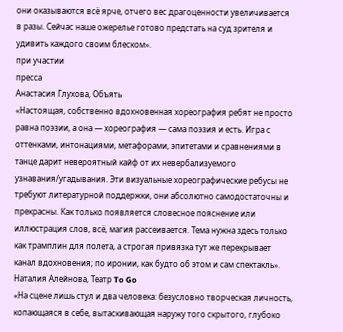они оказываются всё ярче, отчего вес драгоценности увеличивается в разы. Сейчас наше ожерелье готово предстать на суд зрителя и удивить каждого своим блеском».
при участии
пресса
Анастасия Глухова, Объять
«Настоящая, собственно вдохновенная хореография ребят не просто равна поэзии, а она ― хореография ― сама поэзия и есть. Игра с оттенками, интонациями, метафорами, эпитетами и сравнениями в танце дарит невероятный кайф от их невербализуемого узнавания/угадывания. Эти визуальные хореографические ребусы не требуют литературной поддержки, они абсолютно самодостаточны и прекрасны. Как только появляется словесное пояснение или иллюстрация слов, всё, магия рассеивается. Тема нужна здесь только как трамплин для полета, а строгая привязка тут же перекрывает канал вдохновения; по иронии, как будто об этом и сам спектакль».
Наталия Алейнова, Театр To Go
«На сцене лишь стул и два человека: безусловно творческая личность, копающаяся в себе, вытаскивающая наружу того скрытого, глубоко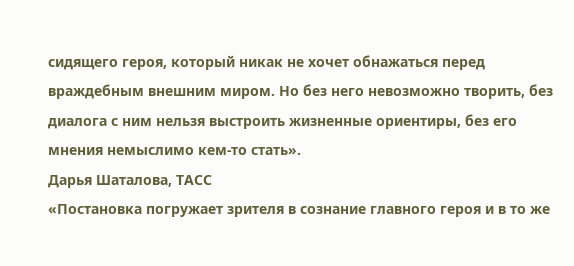сидящего героя, который никак не хочет обнажаться перед враждебным внешним миром. Но без него невозможно творить, без диалога с ним нельзя выстроить жизненные ориентиры, без его мнения немыслимо кем-то стать».
Дарья Шаталова, ТАСС
«Постановка погружает зрителя в сознание главного героя и в то же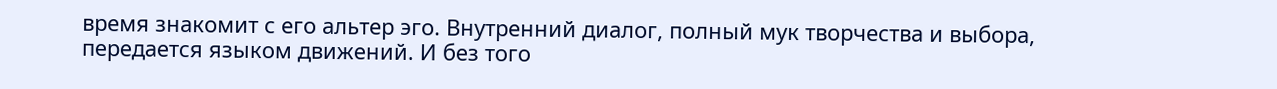время знакомит с его альтер эго. Внутренний диалог, полный мук творчества и выбора, передается языком движений. И без того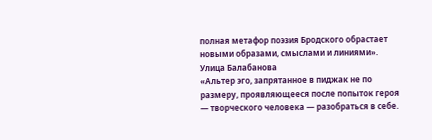полная метафор поэзия Бродского обрастает новыми образами, смыслами и линиями».
Улица Балабанова
«Альтер эго, запрятанное в пиджак не по размеру, проявляющееся после попыток героя — творческого человека — разобраться в себе.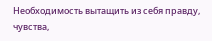Необходимость вытащить из себя правду, чувства,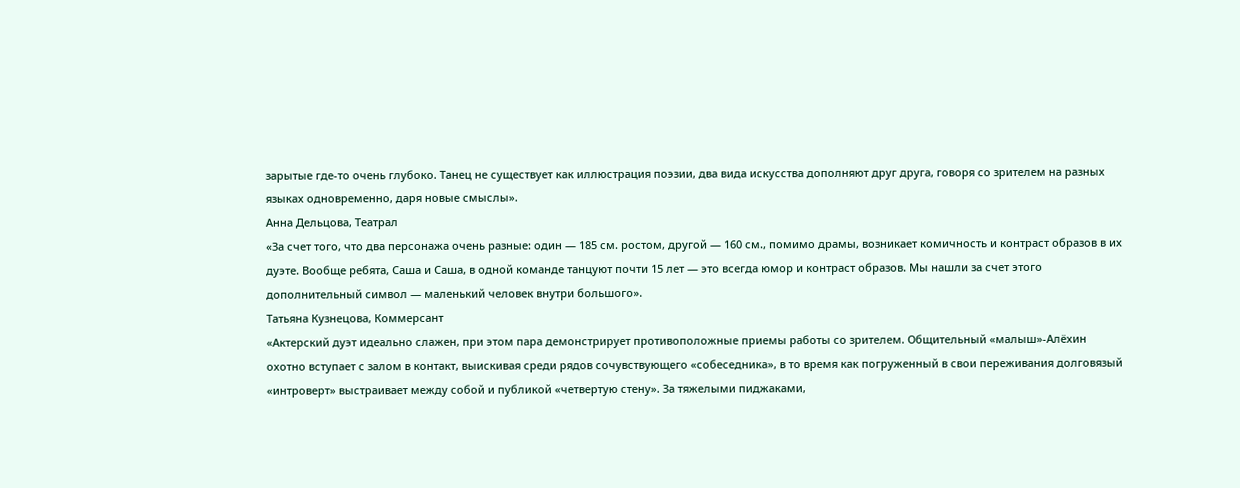зарытые где-то очень глубоко. Танец не существует как иллюстрация поэзии, два вида искусства дополняют друг друга, говоря со зрителем на разных языках одновременно, даря новые смыслы».
Анна Дельцова, Театрал
«За счет того, что два персонажа очень разные: один — 185 см. ростом, другой — 160 см., помимо драмы, возникает комичность и контраст образов в их дуэте. Вообще ребята, Саша и Саша, в одной команде танцуют почти 15 лет — это всегда юмор и контраст образов. Мы нашли за счет этого дополнительный символ — маленький человек внутри большого».
Татьяна Кузнецова, Коммерсант
«Актерский дуэт идеально слажен, при этом пара демонстрирует противоположные приемы работы со зрителем. Общительный «малыш»-Алёхин охотно вступает с залом в контакт, выискивая среди рядов сочувствующего «собеседника», в то время как погруженный в свои переживания долговязый «интроверт» выстраивает между собой и публикой «четвертую стену». За тяжелыми пиджаками,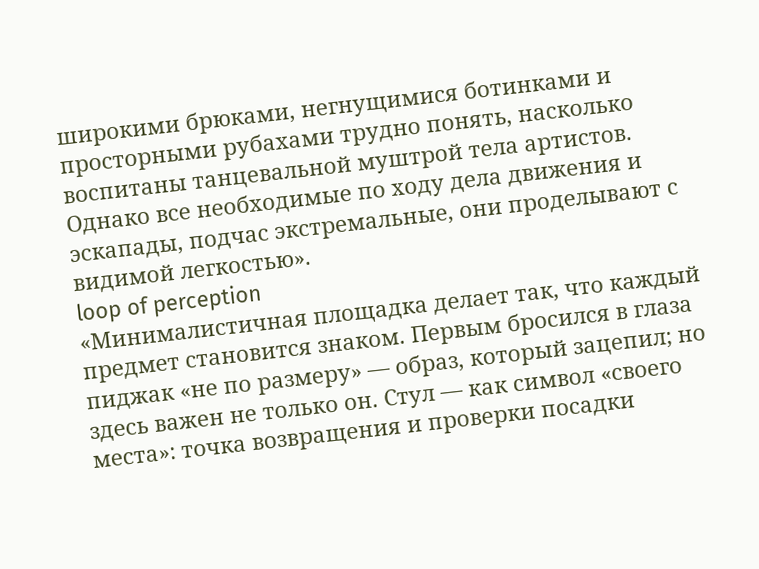широкими брюками, негнущимися ботинками и просторными рубахами трудно понять, насколько воспитаны танцевальной муштрой тела артистов. Однако все необходимые по ходу дела движения и эскапады, подчас экстремальные, они проделывают с видимой легкостью».
loop of perception
«Минималистичная площадка делает так, что каждый предмет становится знаком. Первым бросился в глаза пиджак «не по размеру» — образ, который зацепил; но здесь важен не только он. Стул — как символ «своего места»: точка возвращения и проверки посадки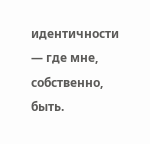идентичности — где мне, собственно, быть.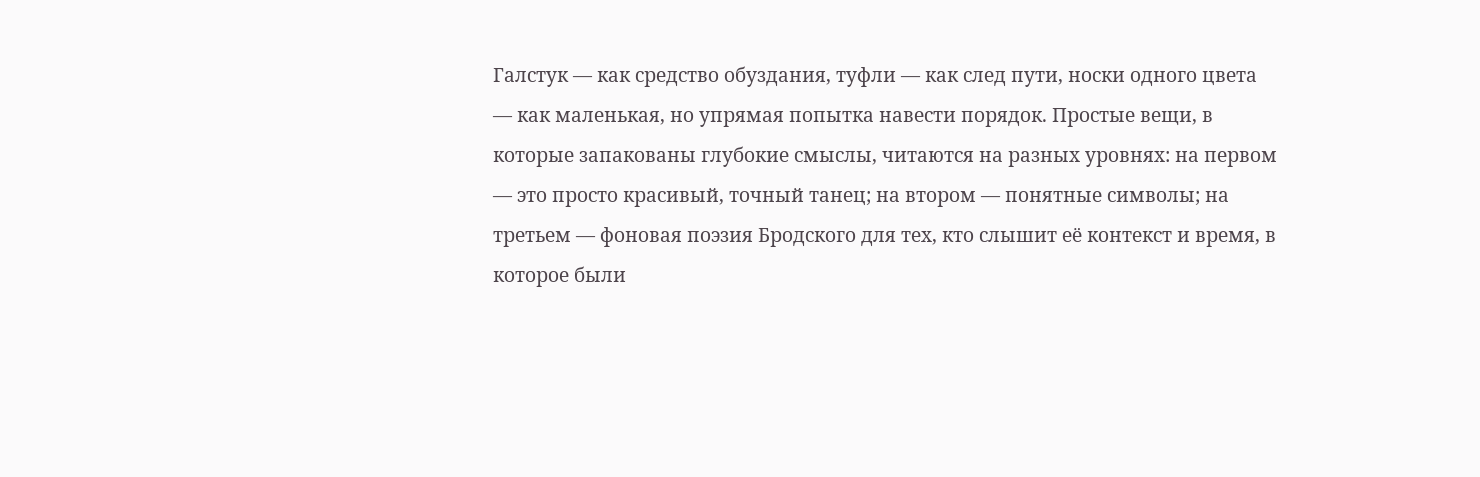Галстук — как средство обуздания, туфли — как след пути, носки одного цвета — как маленькая, но упрямая попытка навести порядок. Простые вещи, в которые запакованы глубокие смыслы, читаются на разных уровнях: на первом — это просто красивый, точный танец; на втором — понятные символы; на третьем — фоновая поэзия Бродского для тех, кто слышит её контекст и время, в которое были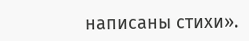написаны стихи».